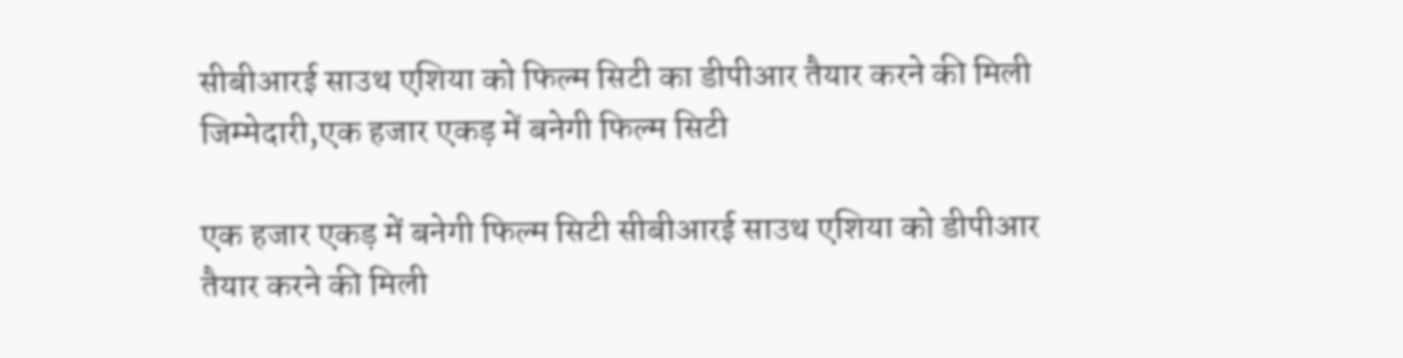सीबीआरई साउथ एशिया को फिल्म सिटी का डीपीआर तैयार करने की मिली जिम्मेदारी,एक हजार एकड़ में बनेगी फिल्म सिटी

एक हजार एकड़ में बनेगी फिल्म सिटी सीबीआरई साउथ एशिया को डीपीआर तैयार करने की मिली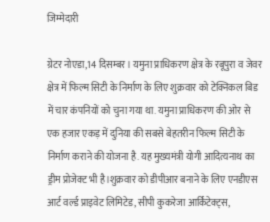जिम्मेदारी

ग्रेटर नोएडा,14 दिसम्बर। यमुना प्राधिकरण क्षेत्र के रबूपुरा व जेवर क्षेत्र में फिल्म सिटी के निर्माण के लिए शुक्रवार को टेक्निकल बिड में चार कंपनियों को चुना गया था. यमुना प्राधिकरण की ओर से एक हजार एकड़ में दुनिया की सबसे बेहतरीन फिल्म सिटी के निर्माण कराने की योजना है. यह मुख्यमंत्री योगी आदित्यनाथ का ड्रीम प्रोजेक्ट भी है।शुक्रवार को डीपीआर बनाने के लिए एनडीएस आर्ट व‌र्ल्ड प्राइवेट लिमिटेड, सीपी कुकरेजा आर्किटेक्ट्स,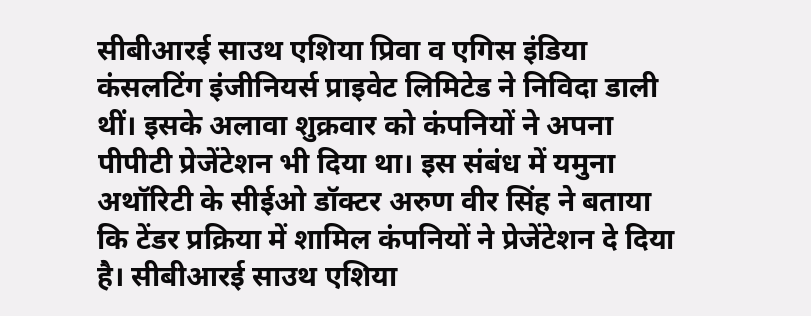सीबीआरई साउथ एशिया प्रिवा व एगिस इंडिया कंसलटिंग इंजीनियर्स प्राइवेट लिमिटेड ने निविदा डाली थीं। इसके अलावा शुक्रवार को कंपनियों ने अपना पीपीटी प्रेजेंटेशन भी दिया था। इस संबंध में यमुना अथॉरिटी के सीईओ डॉक्टर अरुण वीर सिंह ने बताया कि टेंडर प्रक्रिया में शामिल कंपनियों ने प्रेजेंटेशन दे दिया है। सीबीआरई साउथ एशिया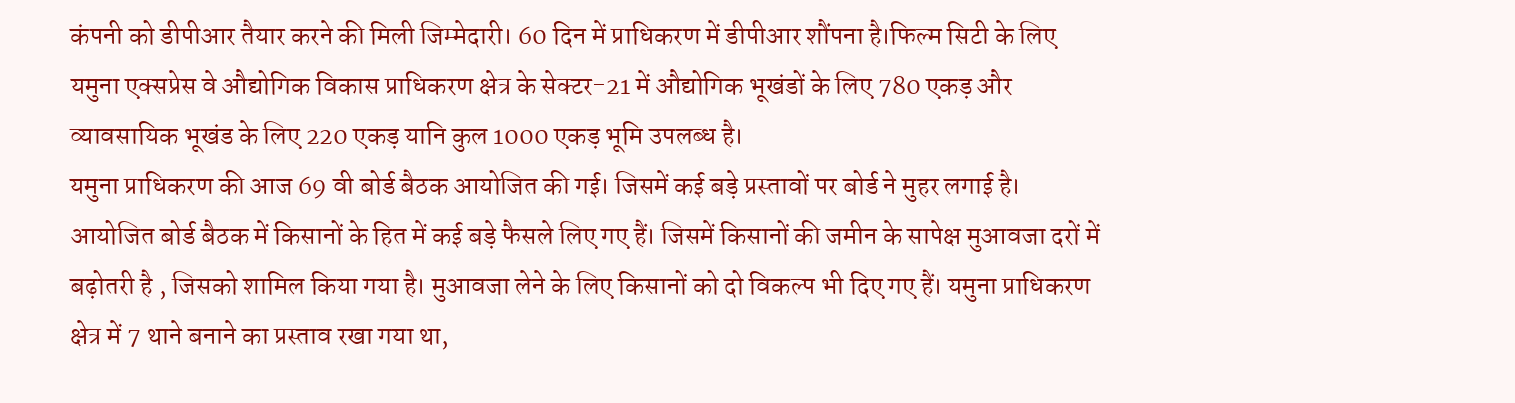कंपनी को डीपीआर तैयार करने की मिली जिम्मेदारी। 60 दिन में प्राधिकरण में डीपीआर शौंपना है।फिल्म सिटी के लिए यमुना एक्सप्रेस वे औद्योगिक विकास प्राधिकरण क्षेत्र के सेक्टर-21 में औद्योगिक भूखंडों के लिए 780 एकड़ और व्यावसायिक भूखंड के लिए 220 एकड़ यानि कुल 1000 एकड़ भूमि उपलब्ध है।
यमुना प्राधिकरण की आज 69 वी बोर्ड बैठक आयोजित की गई। जिसमें कई बड़े प्रस्तावों पर बोर्ड ने मुहर लगाई है। आयोजित बोर्ड बैठक में किसानों के हित में कई बड़े फैसले लिए गए हैं। जिसमें किसानों की जमीन के सापेक्ष मुआवजा दरों में बढ़ोतरी है , जिसको शामिल किया गया है। मुआवजा लेने के लिए किसानों को दो विकल्प भी दिए गए हैं। यमुना प्राधिकरण क्षेत्र में 7 थाने बनाने का प्रस्ताव रखा गया था,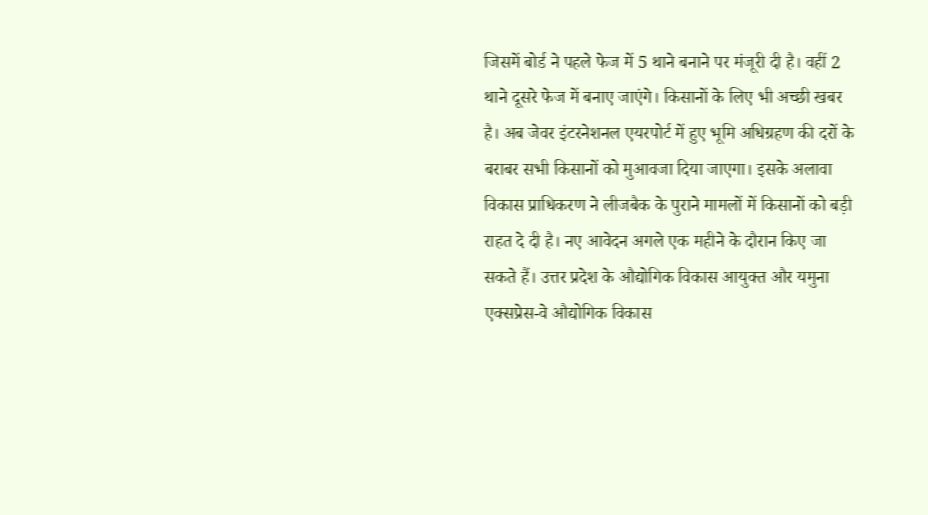जिसमें बोर्ड ने पहले फेज में 5 थाने बनाने पर मंजूरी दी है। वहीं 2 थाने दूसरे फेज में बनाए जाएंगे। किसानों के लिए भी अच्छी खबर है। अब जेवर इंटरनेशनल एयरपोर्ट में हुए भूमि अधिग्रहण की दरों के बराबर सभी किसानों को मुआवजा दिया जाएगा। इसके अलावा विकास प्राधिकरण ने लीजबैक के पुराने मामलों में किसानों को बड़ी राहत दे दी है। नए आवेदन अगले एक महीने के दौरान किए जा सकते हैं। उत्तर प्रदेश के औद्योगिक विकास आयुक्त और यमुना एक्सप्रेस-वे औद्योगिक विकास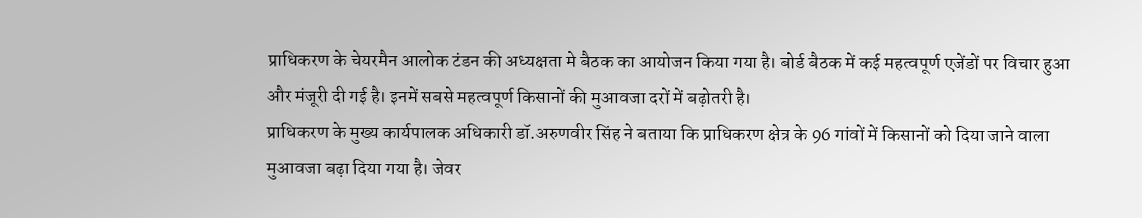प्राधिकरण के चेयरमैन आलोक टंडन की अध्यक्षता मे बैठक का आयोजन किया गया है। बोर्ड बैठक में कई महत्वपूर्ण एजेंडों पर विचार हुआ और मंजूरी दी गई है। इनमें सबसे महत्वपूर्ण किसानों की मुआवजा दरों में बढ़ोतरी है।
प्राधिकरण के मुख्य कार्यपालक अधिकारी डॉ.अरुणवीर सिंह ने बताया कि प्राधिकरण क्षेत्र के 96 गांवों में किसानों को दिया जाने वाला मुआवजा बढ़ा दिया गया है। जेवर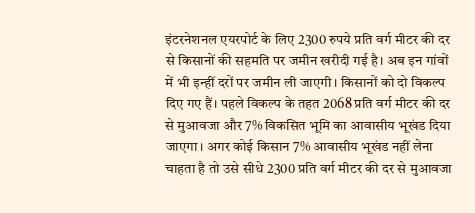इंटरनेशनल एयरपोर्ट के लिए 2300 रुपये प्रति वर्ग मीटर की दर से किसानों की सहमति पर जमीन खरीदी गई है। अब इन गांवों में भी इन्हीं दरों पर जमीन ली जाएगी। किसानों को दो विकल्प दिए गए हैं। पहले विकल्प के तहत 2068 प्रति वर्ग मीटर की दर से मुआवजा और 7% विकसित भूमि का आवासीय भूखंड दिया जाएगा। अगर कोई किसान 7% आवासीय भूखंड नहीं लेना चाहता है तो उसे सीधे 2300 प्रति वर्ग मीटर की दर से मुआवजा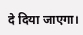दे दिया जाएगा।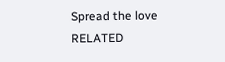Spread the love
RELATED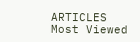ARTICLES
Most Viewed